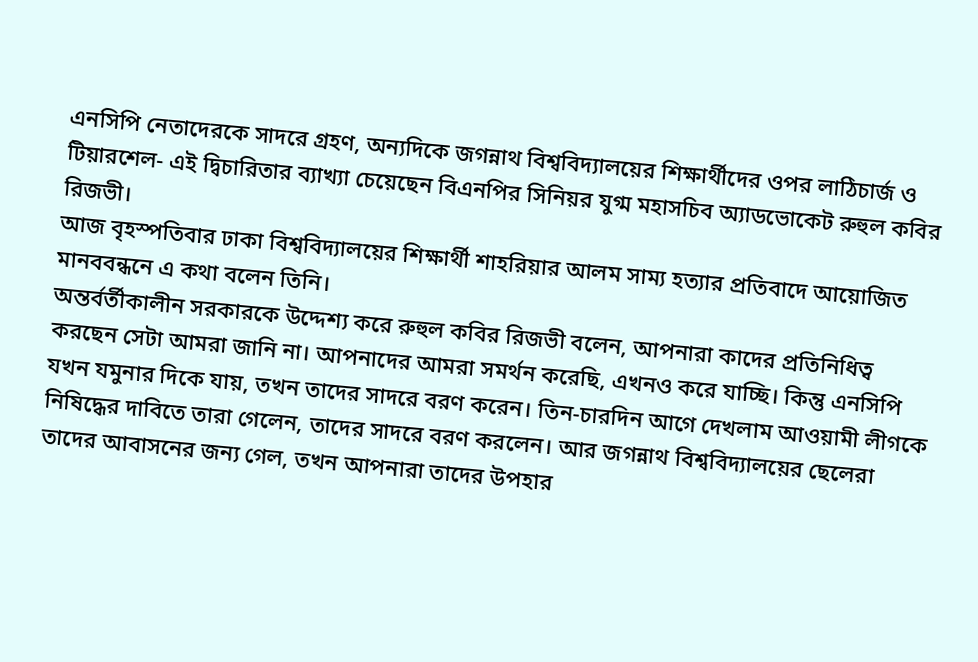এনসিপি নেতাদেরকে সাদরে গ্রহণ, অন্যদিকে জগন্নাথ বিশ্ববিদ্যালয়ের শিক্ষার্থীদের ওপর লাঠিচার্জ ও টিয়ারশেল- এই দ্বিচারিতার ব্যাখ্যা চেয়েছেন বিএনপির সিনিয়র যুগ্ম মহাসচিব অ্যাডভোকেট রুহুল কবির রিজভী।
আজ বৃহস্পতিবার ঢাকা বিশ্ববিদ্যালয়ের শিক্ষার্থী শাহরিয়ার আলম সাম্য হত্যার প্রতিবাদে আয়োজিত মানববন্ধনে এ কথা বলেন তিনি।
অন্তর্বর্তীকালীন সরকারকে উদ্দেশ্য করে রুহুল কবির রিজভী বলেন, আপনারা কাদের প্রতিনিধিত্ব করছেন সেটা আমরা জানি না। আপনাদের আমরা সমর্থন করেছি, এখনও করে যাচ্ছি। কিন্তু এনসিপি যখন যমুনার দিকে যায়, তখন তাদের সাদরে বরণ করেন। তিন-চারদিন আগে দেখলাম আওয়ামী লীগকে নিষিদ্ধের দাবিতে তারা গেলেন, তাদের সাদরে বরণ করলেন। আর জগন্নাথ বিশ্ববিদ্যালয়ের ছেলেরা তাদের আবাসনের জন্য গেল, তখন আপনারা তাদের উপহার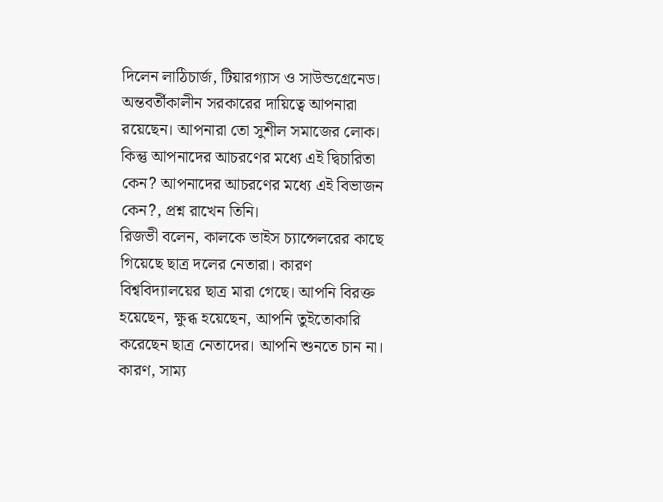দিলেন লাঠিচার্জ, টিয়ারগ্যাস ও সাউন্ডগ্রেনেড।
অন্তবর্তীকালীন সরকারের দায়িত্বে আপনারা রয়েছেন। আপনারা তো সুশীল সমাজের লোক। কিন্তু আপনাদের আচরণের মধ্যে এই দ্বিচারিতা কেন? আপনাদের আচরণের মধ্যে এই বিভাজন কেন?, প্রশ্ন রাখেন তিনি।
রিজভী বলেন, কালকে ভাইস চ্যান্সেলরের কাছে গিয়েছে ছাত্র দলের নেতারা। কারণ বিশ্ববিদ্যালয়ের ছাত্র মারা গেছে। আপনি বিরক্ত হয়েছেন, ক্ষুব্ধ হয়েছেন, আপনি তুইতোকারি করেছেন ছাত্র নেতাদের। আপনি শুনতে চান না। কারণ, সাম্য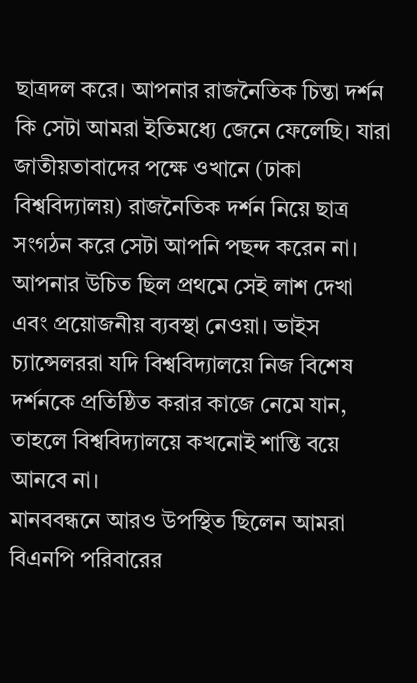ছাত্রদল করে। আপনার রাজনৈতিক চিন্তা দর্শন কি সেটা আমরা ইতিমধ্যে জেনে ফেলেছি। যারা জাতীয়তাবাদের পক্ষে ওখানে (ঢাকা বিশ্ববিদ্যালয়) রাজনৈতিক দর্শন নিয়ে ছাত্র সংগঠন করে সেটা আপনি পছন্দ করেন না। আপনার উচিত ছিল প্রথমে সেই লাশ দেখা এবং প্রয়োজনীয় ব্যবস্থা নেওয়া। ভাইস চ্যান্সেলররা যদি বিশ্ববিদ্যালয়ে নিজ বিশেষ দর্শনকে প্রতিষ্ঠিত করার কাজে নেমে যান, তাহলে বিশ্ববিদ্যালয়ে কখনোই শান্তি বয়ে আনবে না।
মানববন্ধনে আরও উপস্থিত ছিলেন আমরা বিএনপি পরিবারের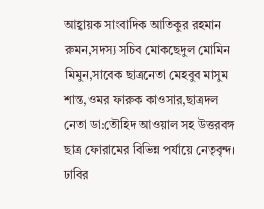আহ্বায়ক সাংবাদিক আতিকুর রহমান রুমন,সদস্য সচিব মোকছেদুল মোমিন মিমুন,সাবেক ছাত্রনেতা মেহবুব মাসুম শান্ত,ওমর ফারুক কাওসার,ছাত্রদল নেতা ডা:তৌহিদ আওয়াল সহ উত্তরবঙ্গ ছাত্র ফোরামের বিভিন্ন পর্যায়ে নেতৃবৃন্দ।
ঢাবির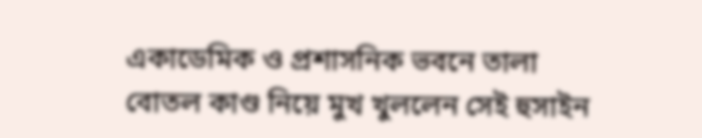একাডেমিক ও প্রশাসনিক ভবনে তালা
বোতল কাণ্ড নিয়ে মুখ খুললেন সেই হুসাইন